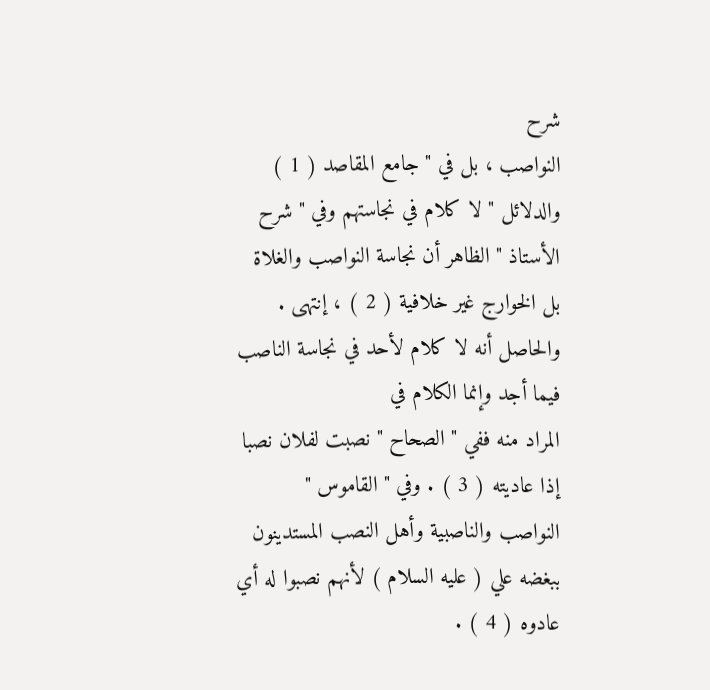شرح
النواصب ، بل في " جامع المقاصد ( 1 ) والدلائل " لا كلام في نجاستهم وفي " شرح
الأستاذ " الظاهر أن نجاسة النواصب والغلاة بل الخوارج غير خلافية ( 2 ) ، إنتهى .
والحاصل أنه لا كلام لأحد في نجاسة الناصب فيما أجد وإنما الكلام في
المراد منه ففي " الصحاح " نصبت لفلان نصبا إذا عاديته ( 3 ) . وفي " القاموس "
النواصب والناصبية وأهل النصب المستدينون ببغضه علي ( عليه السلام ) لأنهم نصبوا له أي
عادوه ( 4 ) .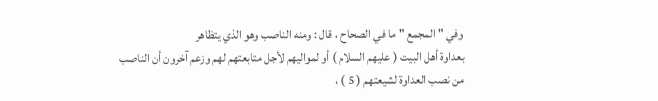وفي " المجمع " ما في الصحاح ، قال : ومنه الناصب وهو الذي يتظاهر
بعداوة أهل البيت ( عليهم السلام ) أو لمواليهم لأجل متابعتهم لهم وزعم آخرون أن الناصب
من نصب العداوة لشيعتهم ( 5 ) ،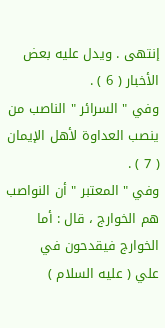إنتهى . ويدل عليه بعض الأخبار ( 6 ) .
وفي " السرائر " الناصب من ينصب العداوة لأهل الإيمان ( 7 ) .
وفي " المعتبر " أن النواصب هم الخوارج ، قال : أما الخوارج فيقدحون في
علي ( عليه السلام )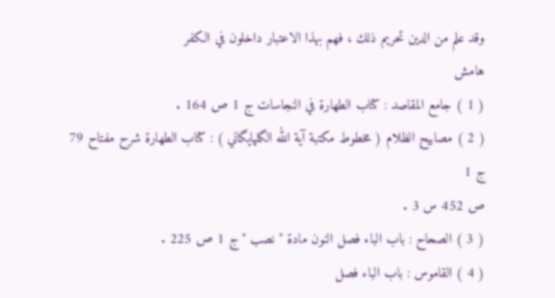وقد علم من الدين تحريم ذلك ، فهم بهذا الاعتبار داخلون في الكفر
هامش
( 1 ) جامع المقاصد : كتاب الطهارة في النجاسات ج 1 ص 164 .
( 2 ) مصابيح الظلام ( مخطوط مكتبة آية الله الگلپايگاني ) : كتاب الطهارة شرح مفتاح 79 ج 1
ص 452 س 3 .
( 3 ) الصحاح : باب الباء فصل النون مادة " نصب " ج 1 ص 225 .
( 4 ) القاموس : باب الباء فصل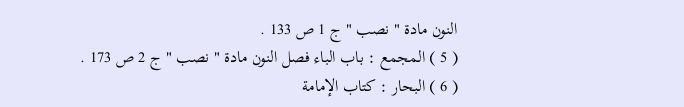النون مادة " نصب " ج 1 ص 133 .
( 5 ) المجمع : باب الباء فصل النون مادة " نصب " ج 2 ص 173 .
( 6 ) البحار : كتاب الإمامة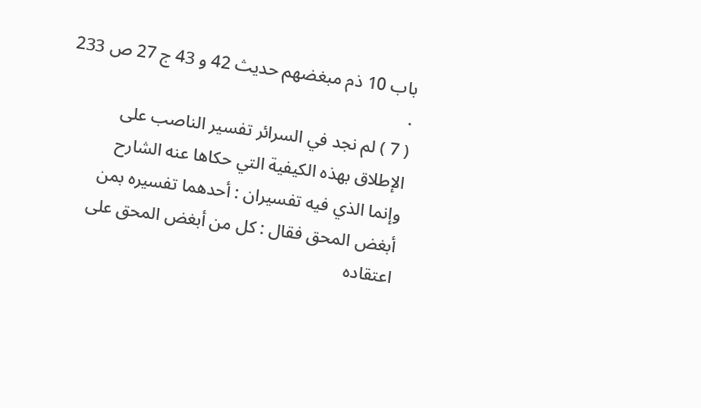باب 10 ذم مبغضهم حديث 42 و 43 ج 27 ص 233 .
( 7 ) لم نجد في السرائر تفسير الناصب على الإطلاق بهذه الكيفية التي حكاها عنه الشارح
وإنما الذي فيه تفسيران : أحدهما تفسيره بمن أبغض المحق فقال : كل من أبغض المحق على
اعتقاده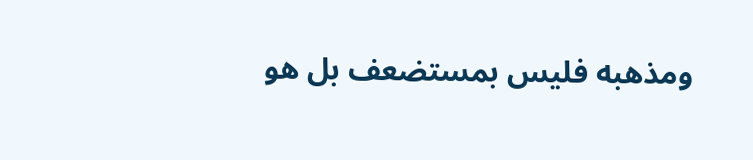ومذهبه فليس بمستضعف بل هو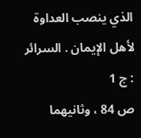الذي ينصب العداوة لأهل الإيمان . السرائر : ج 1
ص 84 ، وثانيهما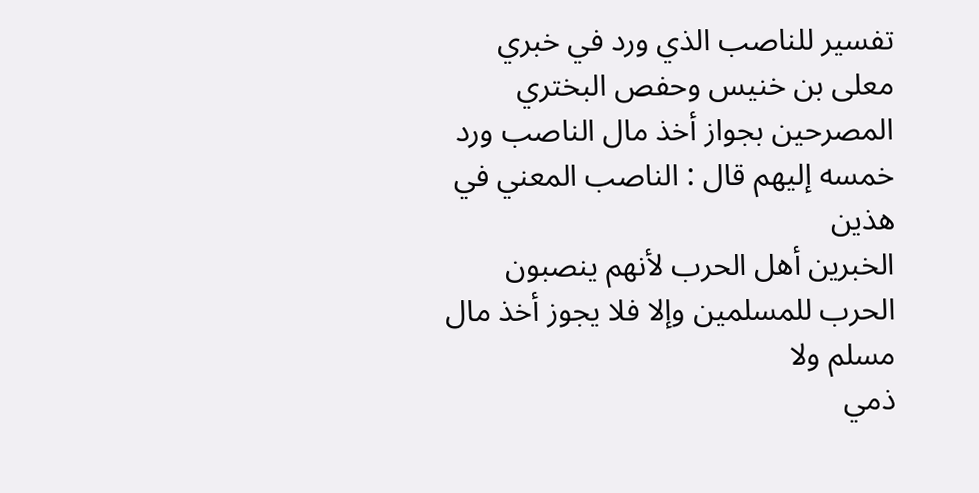تفسير للناصب الذي ورد في خبري معلى بن خنيس وحفص البختري
المصرحين بجواز أخذ مال الناصب ورد خمسه إليهم قال : الناصب المعني في هذين
الخبرين أهل الحرب لأنهم ينصبون الحرب للمسلمين وإلا فلا يجوز أخذ مال مسلم ولا
ذمي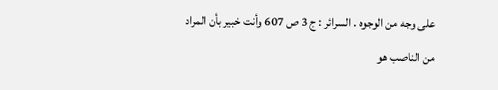على وجه من الوجوه . السرائر : ج 3 ص 607 وأنت خبير بأن المراد من الناصب هو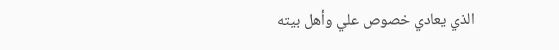الذي يعادي خصوص علي وأهل بيته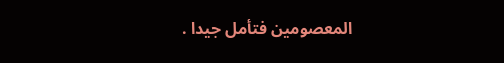المعصومين فتأمل جيدا .